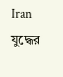Iran যুদ্ধের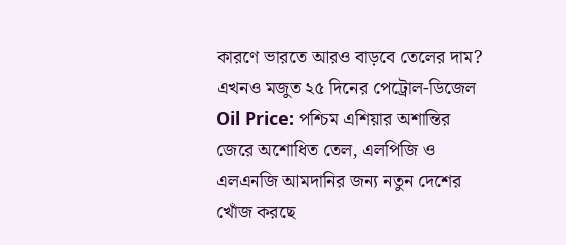কারণে ভারতে আরও বাড়বে তেলের দাম? এখনও মজুত ২৫ দিনের পেট্রোল-ডিজেল
Oil Price: পশ্চিম এশিয়ার অশান্তির জেরে অশোধিত তেল, এলপিজি ও এলএনজি আমদানির জন্য নতুন দেশের খোঁজ করছে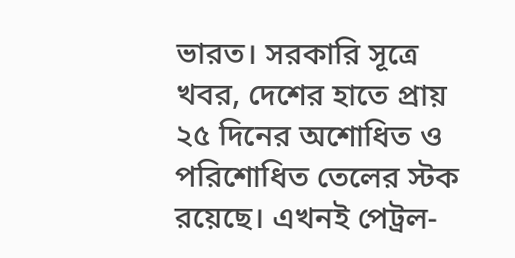ভারত। সরকারি সূত্রে খবর, দেশের হাতে প্রায় ২৫ দিনের অশোধিত ও পরিশোধিত তেলের স্টক রয়েছে। এখনই পেট্রল-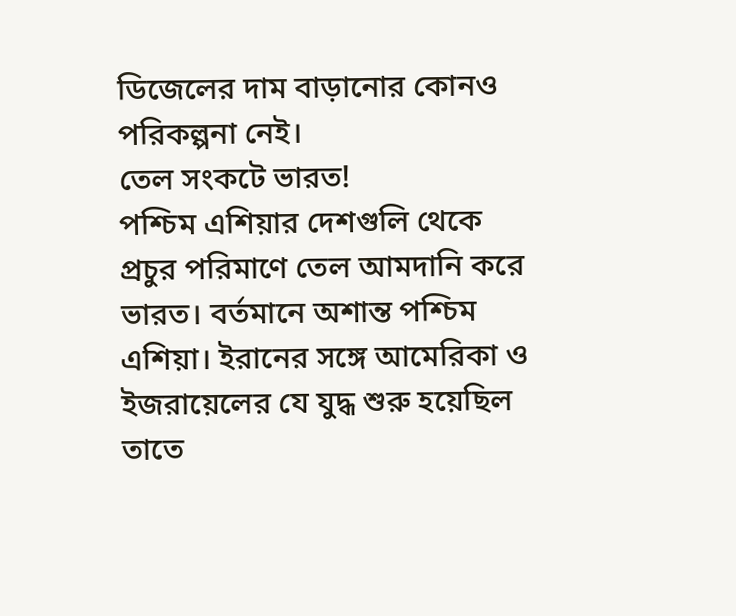ডিজেলের দাম বাড়ানোর কোনও পরিকল্পনা নেই।
তেল সংকটে ভারত!
পশ্চিম এশিয়ার দেশগুলি থেকে প্রচুর পরিমাণে তেল আমদানি করে ভারত। বর্তমানে অশান্ত পশ্চিম এশিয়া। ইরানের সঙ্গে আমেরিকা ও ইজরায়েলের যে যুদ্ধ শুরু হয়েছিল তাতে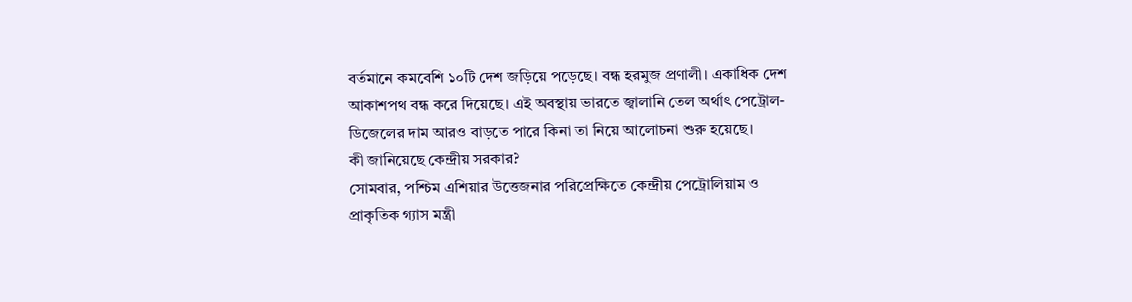বর্তমানে কমবেশি ১০টি দেশ জড়িয়ে পড়েছে। বন্ধ হরমুজ প্রণালী। একাধিক দেশ আকাশপথ বন্ধ করে দিয়েছে। এই অবস্থায় ভারতে জ্বালানি তেল অর্থাৎ পেট্রোল-ডিজেলের দাম আরও বাড়তে পারে কিনা তা নিয়ে আলোচনা শুরু হয়েছে।
কী জানিয়েছে কেন্দ্রীয় সরকার?
সোমবার, পশ্চিম এশিয়ার উত্তেজনার পরিপ্রেক্ষিতে কেন্দ্রীয় পেট্রোলিয়াম ও প্রাকৃতিক গ্যাস মন্ত্রী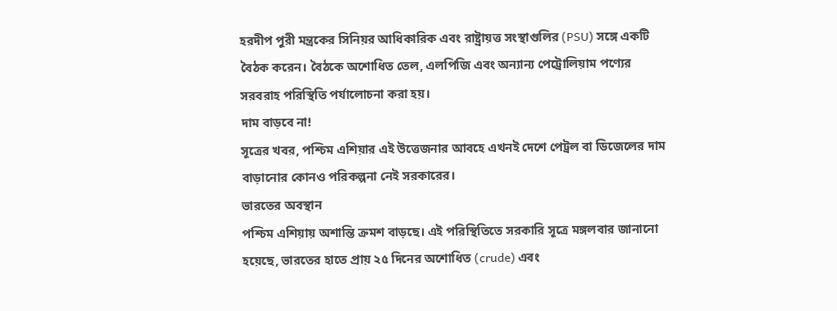হরদীপ পুরী মন্ত্রকের সিনিয়র আধিকারিক এবং রাষ্ট্রায়ত্ত সংস্থাগুলির (PSU) সঙ্গে একটি বৈঠক করেন। বৈঠকে অশোধিত তেল, এলপিজি এবং অন্যান্য পেট্রোলিয়াম পণ্যের সরবরাহ পরিস্থিতি পর্যালোচনা করা হয়।
দাম বাড়বে না!
সূত্রের খবর, পশ্চিম এশিয়ার এই উত্তেজনার আবহে এখনই দেশে পেট্রল বা ডিজেলের দাম বাড়ানোর কোনও পরিকল্পনা নেই সরকারের।
ভারতের অবস্থান
পশ্চিম এশিয়ায় অশান্তি ক্রমশ বাড়ছে। এই পরিস্থিতিতে সরকারি সূত্রে মঙ্গলবার জানানো হয়েছে, ভারতের হাতে প্রায় ২৫ দিনের অশোধিত (crude) এবং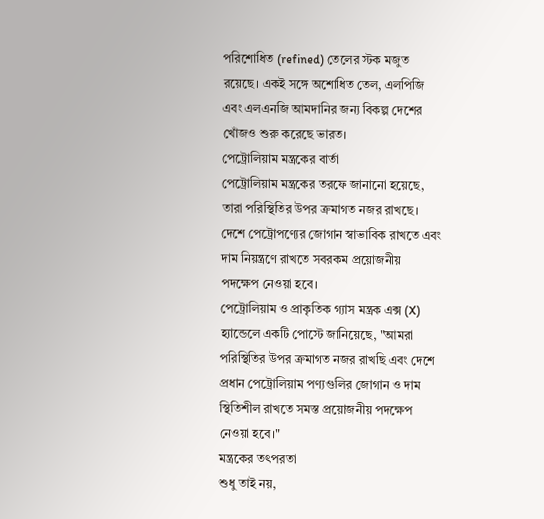পরিশোধিত (refined) তেলের স্টক মজুত রয়েছে। একই সঙ্গে অশোধিত তেল, এলপিজি এবং এলএনজি আমদানির জন্য বিকল্প দেশের খোঁজও শুরু করেছে ভারত।
পেট্রোলিয়াম মন্ত্রকের বার্তা
পেট্রোলিয়াম মন্ত্রকের তরফে জানানো হয়েছে, তারা পরিস্থিতির উপর ক্রমাগত নজর রাখছে। দেশে পেট্রোপণ্যের জোগান স্বাভাবিক রাখতে এবং দাম নিয়ন্ত্রণে রাখতে সবরকম প্রয়োজনীয় পদক্ষেপ নেওয়া হবে।
পেট্রোলিয়াম ও প্রাকৃতিক গ্যাস মন্ত্রক এক্স (X) হ্যান্ডেলে একটি পোস্টে জানিয়েছে, "আমরা পরিস্থিতির উপর ক্রমাগত নজর রাখছি এবং দেশে প্রধান পেট্রোলিয়াম পণ্যগুলির জোগান ও দাম স্থিতিশীল রাখতে সমস্ত প্রয়োজনীয় পদক্ষেপ নেওয়া হবে।"
মন্ত্রকের তৎপরতা
শুধু তাই নয়,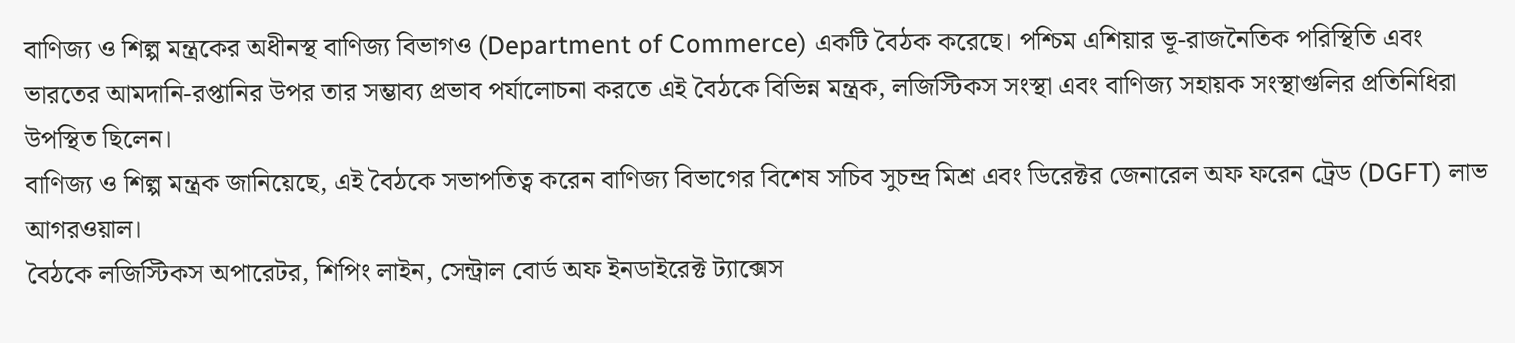বাণিজ্য ও শিল্প মন্ত্রকের অধীনস্থ বাণিজ্য বিভাগও (Department of Commerce) একটি বৈঠক করেছে। পশ্চিম এশিয়ার ভূ-রাজনৈতিক পরিস্থিতি এবং ভারতের আমদানি-রপ্তানির উপর তার সম্ভাব্য প্রভাব পর্যালোচনা করতে এই বৈঠকে বিভিন্ন মন্ত্রক, লজিস্টিকস সংস্থা এবং বাণিজ্য সহায়ক সংস্থাগুলির প্রতিনিধিরা উপস্থিত ছিলেন।
বাণিজ্য ও শিল্প মন্ত্রক জানিয়েছে, এই বৈঠকে সভাপতিত্ব করেন বাণিজ্য বিভাগের বিশেষ সচিব সুচন্দ্র মিশ্র এবং ডিরেক্টর জেনারেল অফ ফরেন ট্রেড (DGFT) লাভ আগরওয়াল।
বৈঠকে লজিস্টিকস অপারেটর, শিপিং লাইন, সেন্ট্রাল বোর্ড অফ ইনডাইরেক্ট ট্যাক্সেস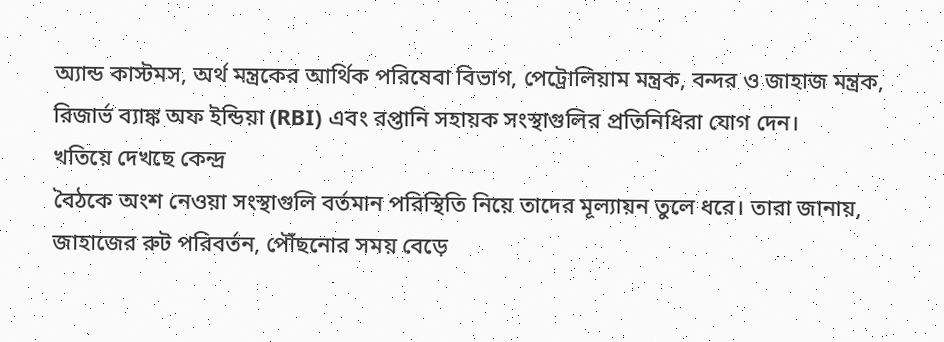অ্যান্ড কাস্টমস, অর্থ মন্ত্রকের আর্থিক পরিষেবা বিভাগ, পেট্রোলিয়াম মন্ত্রক, বন্দর ও জাহাজ মন্ত্রক, রিজার্ভ ব্যাঙ্ক অফ ইন্ডিয়া (RBI) এবং রপ্তানি সহায়ক সংস্থাগুলির প্রতিনিধিরা যোগ দেন।
খতিয়ে দেখছে কেন্দ্র
বৈঠকে অংশ নেওয়া সংস্থাগুলি বর্তমান পরিস্থিতি নিয়ে তাদের মূল্যায়ন তুলে ধরে। তারা জানায়, জাহাজের রুট পরিবর্তন, পৌঁছনোর সময় বেড়ে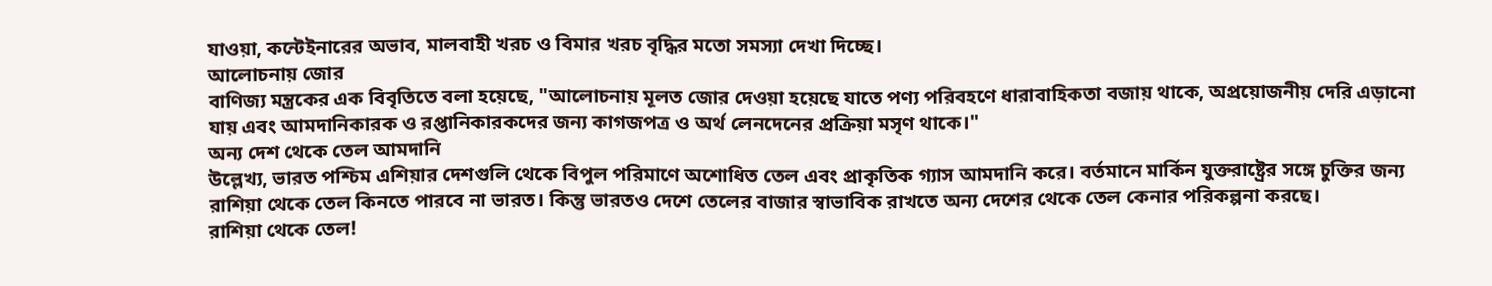যাওয়া, কন্টেইনারের অভাব, মালবাহী খরচ ও বিমার খরচ বৃদ্ধির মতো সমস্যা দেখা দিচ্ছে।
আলোচনায় জোর
বাণিজ্য মন্ত্রকের এক বিবৃতিতে বলা হয়েছে, "আলোচনায় মূলত জোর দেওয়া হয়েছে যাতে পণ্য পরিবহণে ধারাবাহিকতা বজায় থাকে, অপ্রয়োজনীয় দেরি এড়ানো যায় এবং আমদানিকারক ও রপ্তানিকারকদের জন্য কাগজপত্র ও অর্থ লেনদেনের প্রক্রিয়া মসৃণ থাকে।"
অন্য দেশ থেকে তেল আমদানি
উল্লেখ্য, ভারত পশ্চিম এশিয়ার দেশগুলি থেকে বিপুল পরিমাণে অশোধিত তেল এবং প্রাকৃতিক গ্যাস আমদানি করে। বর্তমানে মার্কিন যুক্তরাষ্ট্রের সঙ্গে চুক্তির জন্য রাশিয়া থেকে তেল কিনতে পারবে না ভারত। কিন্তু ভারতও দেশে তেলের বাজার স্বাভাবিক রাখতে অন্য দেশের থেকে তেল কেনার পরিকল্পনা করছে।
রাশিয়া থেকে তেল!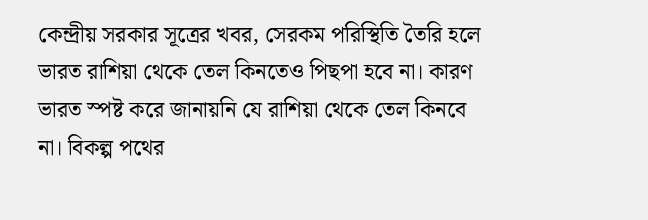কেন্দ্রীয় সরকার সূত্রের খবর, সেরকম পরিস্থিতি তৈরি হলে ভারত রাশিয়া থেকে তেল কিনতেও পিছপা হবে না। কারণ ভারত স্পষ্ট করে জানায়নি যে রাশিয়া থেকে তেল কিনবে না। বিকল্প পথের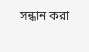সন্ধান করা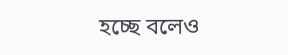হচ্ছে বলেও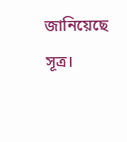জানিয়েছে সূত্র।